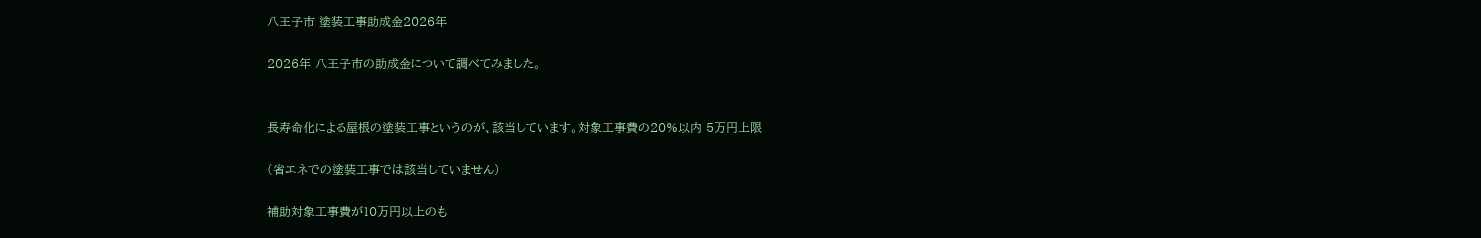八王子市 塗装工事助成金2026年

2026年 八王子市の助成金について調べてみました。


長寿命化による屋根の塗装工事というのが、該当しています。対象工事費の20%以内 5万円上限

(省エネでの塗装工事では該当していません)

補助対象工事費が10万円以上のも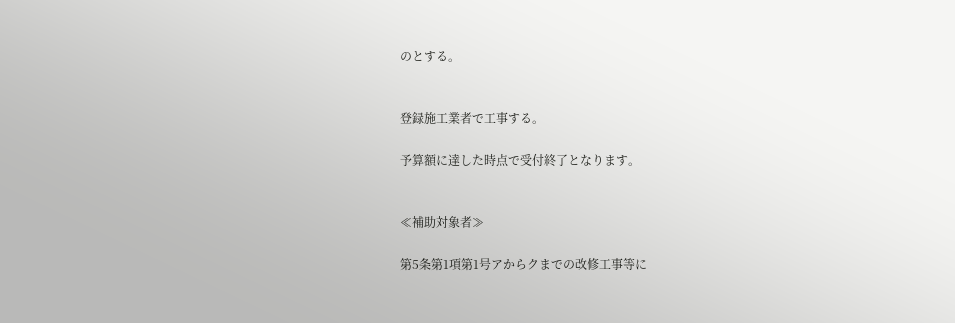のとする。


登録施工業者で工事する。

予算額に達した時点で受付終了となります。


≪補助対象者≫

第5条第1項第1号アからクまでの改修工事等に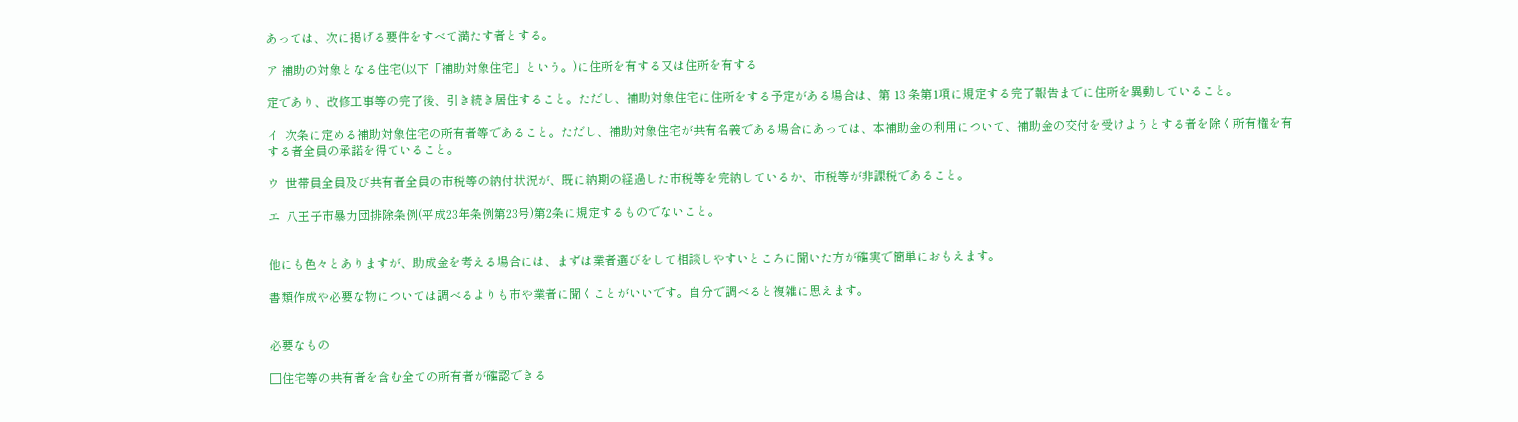あっては、次に掲げる要件をすべて満たす者とする。

ア 補助の対象となる住宅(以下「補助対象住宅」という。)に住所を有する又は住所を有する

定であり、改修工事等の完了後、引き続き居住すること。ただし、補助対象住宅に住所をする予定がある場合は、第 13 条第1項に規定する完了報告までに住所を異動していること。

イ  次条に定める補助対象住宅の所有者等であること。ただし、補助対象住宅が共有名義である場合にあっては、本補助金の利用について、補助金の交付を受けようとする者を除く所有権を有する者全員の承諾を得ていること。

ウ  世帯員全員及び共有者全員の市税等の納付状況が、既に納期の経過した市税等を完納しているか、市税等が非課税であること。

エ  八王子市暴力団排除条例(平成23年条例第23号)第2条に規定するものでないこと。


他にも色々とありますが、助成金を考える場合には、まずは業者選びをして相談しやすいところに聞いた方が確実で簡単におもえます。

書類作成や必要な物については調べるよりも市や業者に聞くことがいいです。自分で調べると複雑に思えます。


必要なもの

□住宅等の共有者を含む全ての所有者が確認できる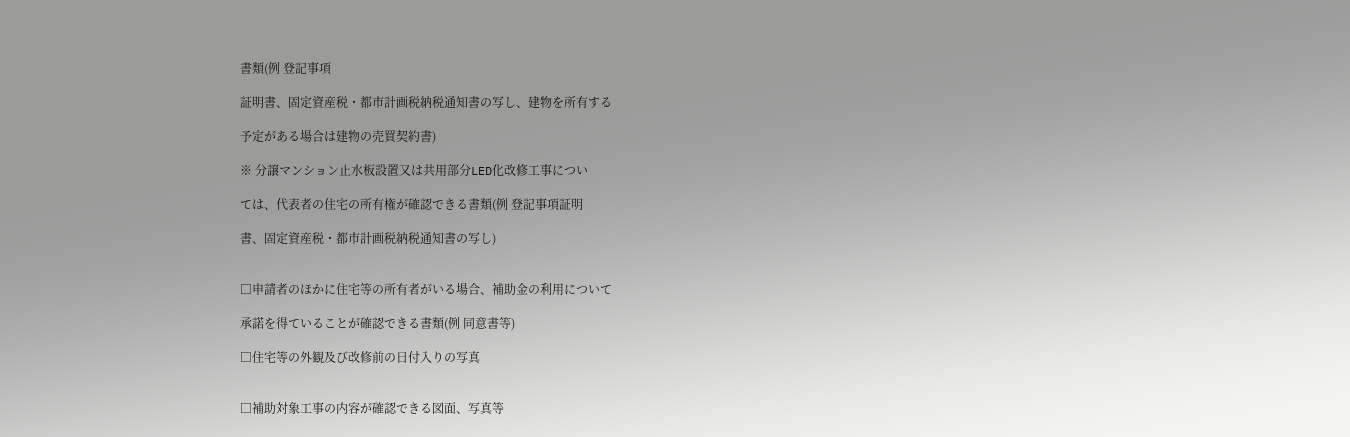書類(例 登記事項

証明書、固定資産税・都市計画税納税通知書の写し、建物を所有する

予定がある場合は建物の売買契約書)

※ 分譲マンション止水板設置又は共用部分LED化改修工事につい

ては、代表者の住宅の所有権が確認できる書類(例 登記事項証明

書、固定資産税・都市計画税納税通知書の写し)


□申請者のほかに住宅等の所有者がいる場合、補助金の利用について

承諾を得ていることが確認できる書類(例 同意書等)

□住宅等の外観及び改修前の日付入りの写真


□補助対象工事の内容が確認できる図面、写真等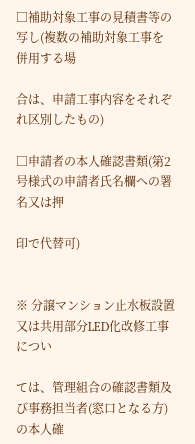□補助対象工事の見積書等の写し(複数の補助対象工事を併用する場

合は、申請工事内容をそれぞれ区別したもの)

□申請者の本人確認書類(第2号様式の申請者氏名欄への署名又は押

印で代替可)


※ 分譲マンション止水板設置又は共用部分LED化改修工事につい

ては、管理組合の確認書類及び事務担当者(窓口となる方)の本人確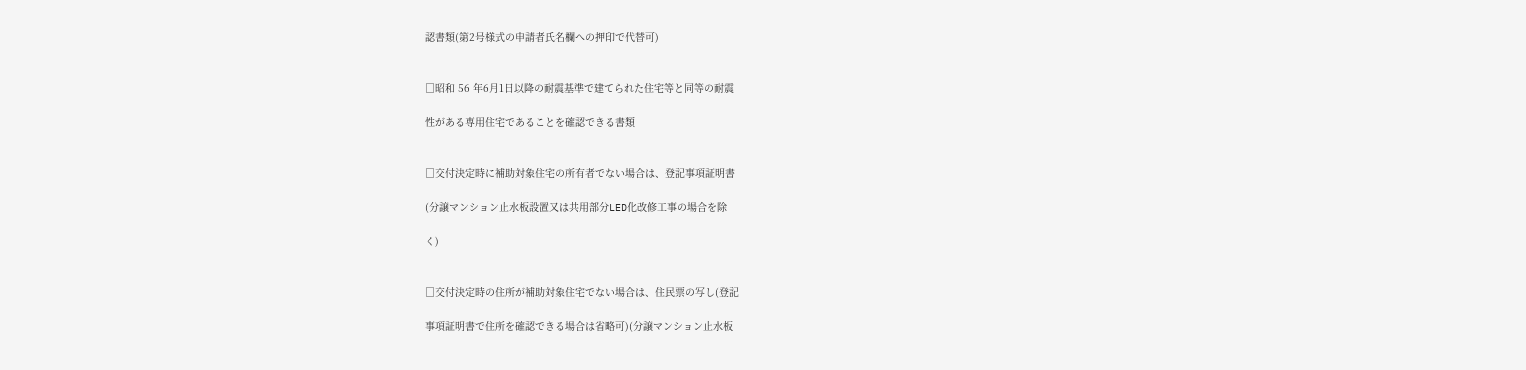認書類(第2号様式の申請者氏名欄への押印で代替可)


□昭和 56 年6月1日以降の耐震基準で建てられた住宅等と同等の耐震

性がある専用住宅であることを確認できる書類


□交付決定時に補助対象住宅の所有者でない場合は、登記事項証明書

(分譲マンション止水板設置又は共用部分LED化改修工事の場合を除

く)


□交付決定時の住所が補助対象住宅でない場合は、住民票の写し(登記

事項証明書で住所を確認できる場合は省略可)(分譲マンション止水板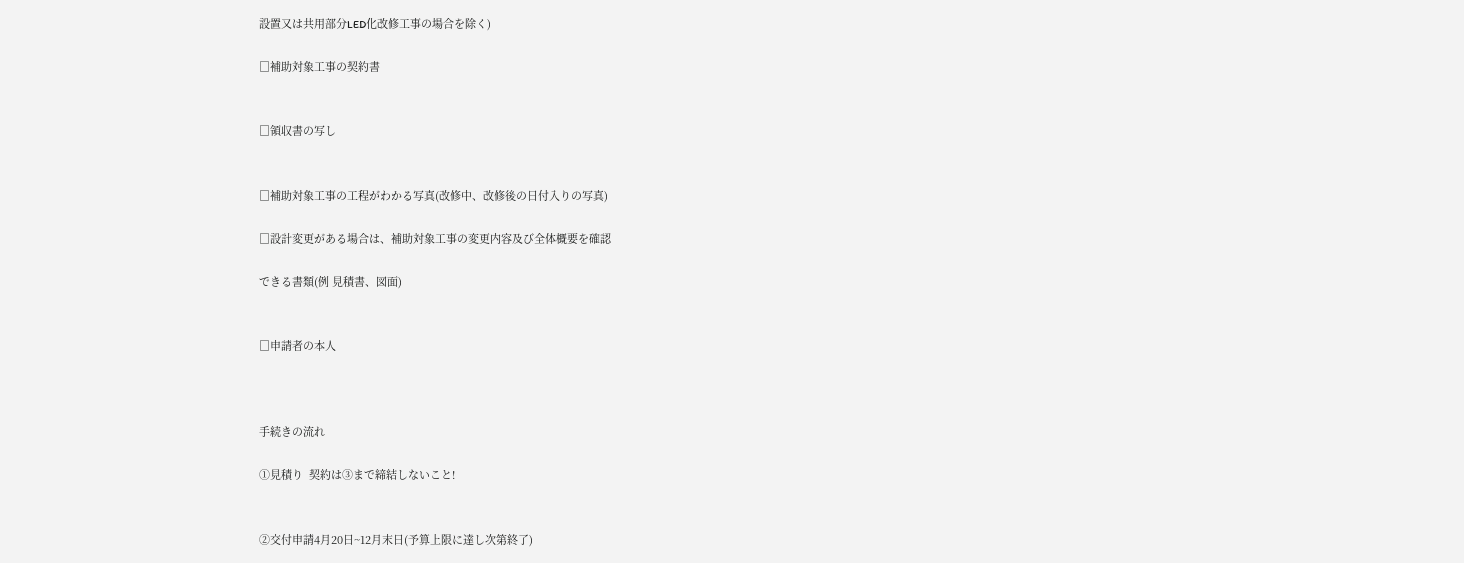設置又は共用部分LED化改修工事の場合を除く)

□補助対象工事の契約書


□領収書の写し


□補助対象工事の工程がわかる写真(改修中、改修後の日付入りの写真)

□設計変更がある場合は、補助対象工事の変更内容及び全体概要を確認

できる書類(例 見積書、図面)


□申請者の本人



手続きの流れ

①見積り  契約は③まで締結しないこと!


②交付申請4月20日~12月末日(予算上限に達し次第終了)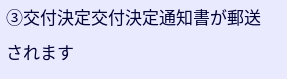③交付決定交付決定通知書が郵送されます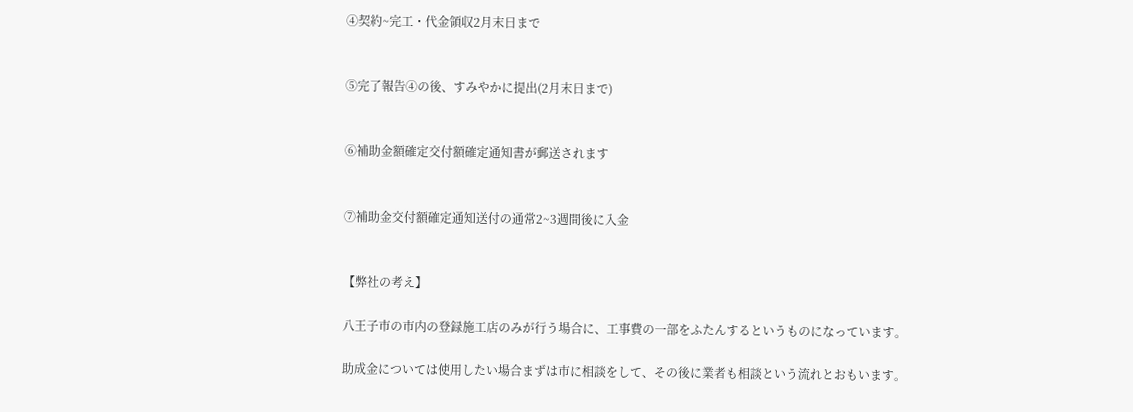④契約~完工・代金領収2月末日まで


⑤完了報告④の後、すみやかに提出(2月末日まで)


⑥補助金額確定交付額確定通知書が郵送されます


⑦補助金交付額確定通知送付の通常2~3週間後に入金


【弊社の考え】

八王子市の市内の登録施工店のみが行う場合に、工事費の一部をふたんするというものになっています。

助成金については使用したい場合まずは市に相談をして、その後に業者も相談という流れとおもいます。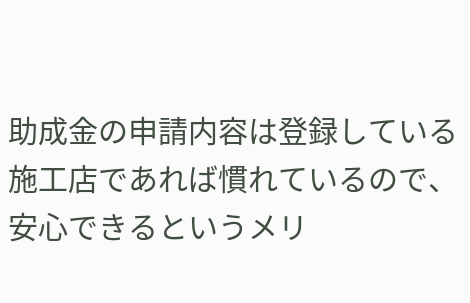助成金の申請内容は登録している施工店であれば慣れているので、安心できるというメリ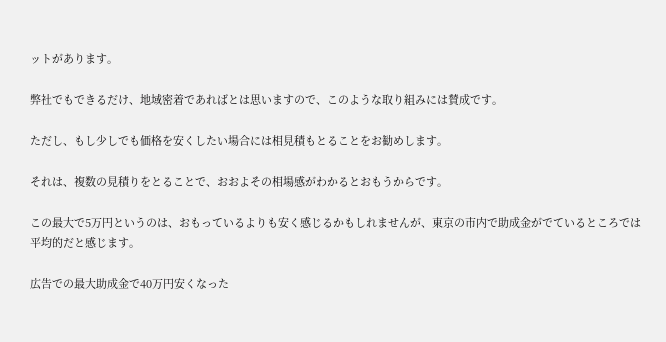ットがあります。

弊社でもできるだけ、地域密着であればとは思いますので、このような取り組みには賛成です。

ただし、もし少しでも価格を安くしたい場合には相見積もとることをお勧めします。

それは、複数の見積りをとることで、おおよその相場感がわかるとおもうからです。

この最大で5万円というのは、おもっているよりも安く感じるかもしれませんが、東京の市内で助成金がでているところでは平均的だと感じます。

広告での最大助成金で40万円安くなった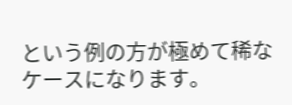という例の方が極めて稀なケースになります。